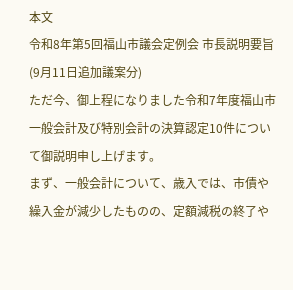本文
令和8年第5回福山市議会定例会 市長説明要旨(9月11日追加議案分)
ただ今、御上程になりました令和7年度福山市一般会計及び特別会計の決算認定10件について御説明申し上げます。
まず、一般会計について、歳入では、市債や繰入金が減少したものの、定額減税の終了や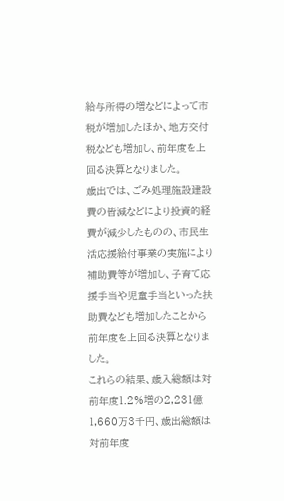給与所得の増などによって市税が増加したほか、地方交付税なども増加し、前年度を上回る決算となりました。
歳出では、ごみ処理施設建設費の皆減などにより投資的経費が減少したものの、市民生活応援給付事業の実施により補助費等が増加し、子育て応援手当や児童手当といった扶助費なども増加したことから前年度を上回る決算となりました。
これらの結果、歳入総額は対前年度1.2%増の2,231億1,660万3千円、歳出総額は対前年度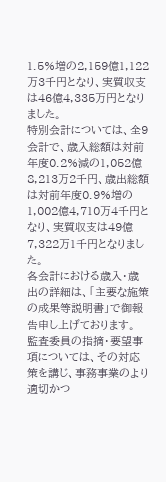1.5%増の2,159億1,122万3千円となり、実質収支は46億4,335万円となりました。
特別会計については、全9会計で、歳入総額は対前年度0.2%減の1,052億8,213万2千円、歳出総額は対前年度0.9%増の1,002億4,710万4千円となり、実質収支は49億7,322万1千円となりました。
各会計における歳入・歳出の詳細は、「主要な施策の成果等説明書」で御報告申し上げております。
監査委員の指摘・要望事項については、その対応策を講じ、事務事業のより適切かつ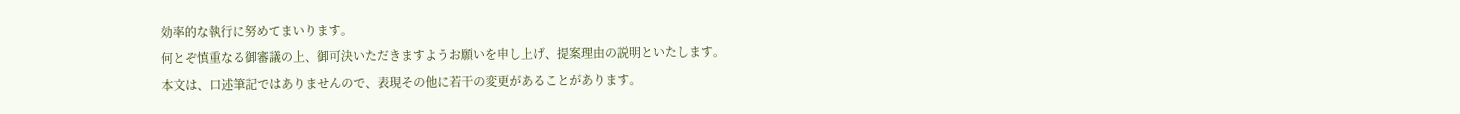効率的な執行に努めてまいります。
何とぞ慎重なる御審議の上、御可決いただきますようお願いを申し上げ、提案理由の説明といたします。
本文は、口述筆記ではありませんので、表現その他に若干の変更があることがあります。